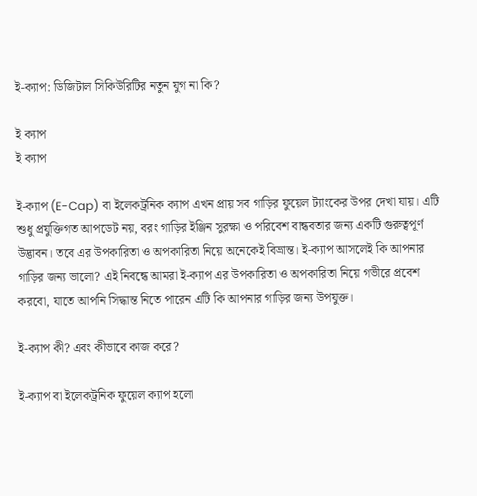ই-ক্যাপ: ডিজিটাল সিকিউরিটির নতুন যুগ না কি?

ই ক্যাপ
ই ক্যাপ

ই-ক্যাপ (E-Cap) বা ইলেকট্রনিক ক্যাপ এখন প্রায় সব গাড়ির ফুয়েল ট্যাংকের উপর দেখা যায়। এটি শুধু প্রযুক্তিগত আপডেট নয়, বরং গাড়ির ইঞ্জিন সুরক্ষা ও পরিবেশ বান্ধবতার জন্য একটি গুরুত্বপূর্ণ উদ্ভাবন। তবে এর উপকারিতা ও অপকারিতা নিয়ে অনেকেই বিভ্রান্ত। ই-ক্যাপ আসলেই কি আপনার গাড়ির জন্য ভালো? এই নিবন্ধে আমরা ই-ক্যাপ এর উপকারিতা ও অপকারিতা নিয়ে গভীরে প্রবেশ করবো, যাতে আপনি সিদ্ধান্ত নিতে পারেন এটি কি আপনার গাড়ির জন্য উপযুক্ত।

ই-ক্যাপ কী? এবং কীভাবে কাজ করে?

ই-ক্যাপ বা ইলেকট্রনিক ফুয়েল ক্যাপ হলো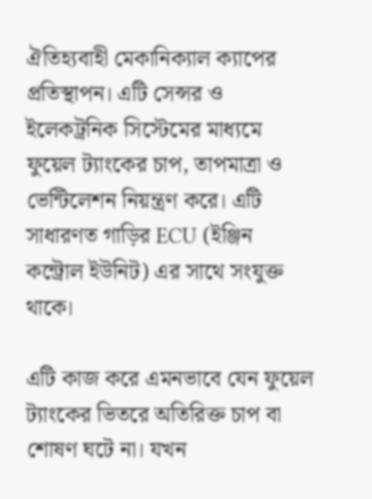ঐতিহ্যবাহী মেকানিক্যাল ক্যাপের প্রতিস্থাপন। এটি সেন্সর ও ইলেকট্রনিক সিস্টেমের মাধ্যমে ফুয়েল ট্যাংকের চাপ, তাপমাত্রা ও ভেন্টিলেশন নিয়ন্ত্রণ করে। এটি সাধারণত গাড়ির ECU (ইঞ্জিন কন্ট্রোল ইউনিট) এর সাথে সংযুক্ত থাকে।

এটি কাজ করে এমনভাবে যেন ফুয়েল ট্যাংকের ভিতরে অতিরিক্ত চাপ বা শোষণ ঘটে না। যখন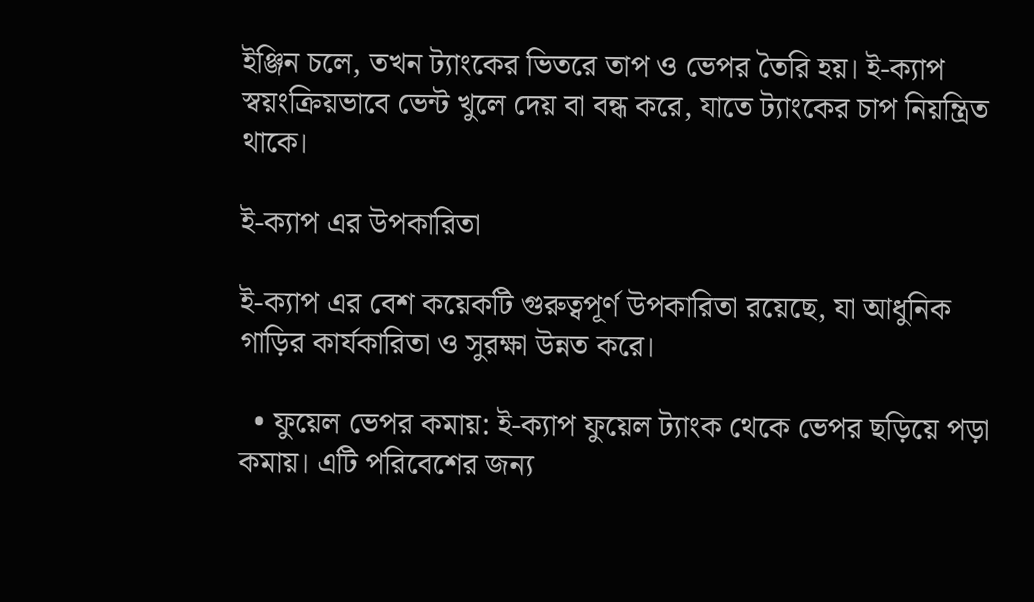ইঞ্জিন চলে, তখন ট্যাংকের ভিতরে তাপ ও ভেপর তৈরি হয়। ই-ক্যাপ স্বয়ংক্রিয়ভাবে ভেন্ট খুলে দেয় বা বন্ধ করে, যাতে ট্যাংকের চাপ নিয়ন্ত্রিত থাকে।

ই-ক্যাপ এর উপকারিতা

ই-ক্যাপ এর বেশ কয়েকটি গুরুত্বপূর্ণ উপকারিতা রয়েছে, যা আধুনিক গাড়ির কার্যকারিতা ও সুরক্ষা উন্নত করে।

  • ফুয়েল ভেপর কমায়: ই-ক্যাপ ফুয়েল ট্যাংক থেকে ভেপর ছড়িয়ে পড়া কমায়। এটি পরিবেশের জন্য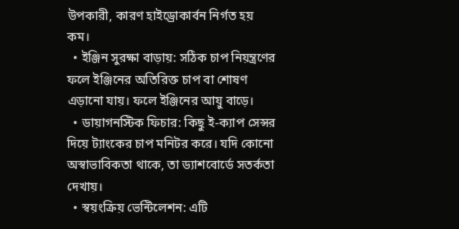উপকারী, কারণ হাইড্রোকার্বন নির্গত হয় কম।
  • ইঞ্জিন সুরক্ষা বাড়ায়: সঠিক চাপ নিয়ন্ত্রণের ফলে ইঞ্জিনের অতিরিক্ত চাপ বা শোষণ এড়ানো যায়। ফলে ইঞ্জিনের আয়ু বাড়ে।
  • ডায়াগনস্টিক ফিচার: কিছু ই-ক্যাপ সেন্সর দিয়ে ট্যাংকের চাপ মনিটর করে। যদি কোনো অস্বাভাবিকতা থাকে, তা ড্যাশবোর্ডে সতর্কতা দেখায়।
  • স্বয়ংক্রিয় ভেন্টিলেশন: এটি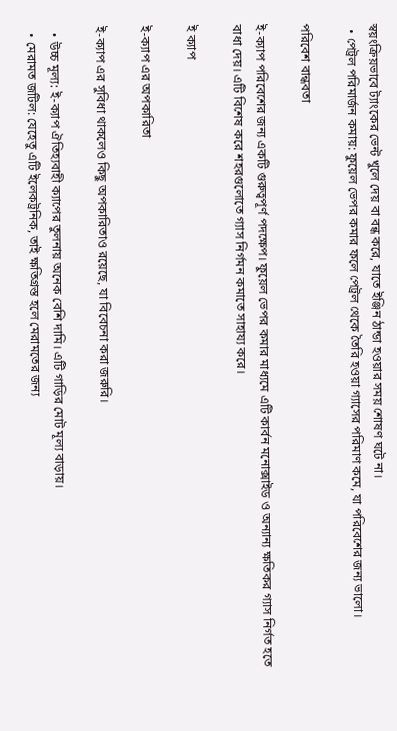স্বয়ংক্রিয়ভাবে ট্যাংকের ভেন্ট খুলে দেয় বা বন্ধ করে, যাতে ইঞ্জিন ঠান্ডা হওয়ার সময় শোষণ ঘটে না।
  • পেট্রল পরিমার্জন কমায়: ফুয়েল ভেপর কমার ফলে পেট্রল থেকে তৈরি হওয়া গ্যাসের পরিমাণ কমে, যা পরিবেশের জন্য ভালো।

পরিবেশ বান্ধবতা

ই-ক্যাপ পরিবেশের জন্য একটি গুরুত্বপূর্ণ পদক্ষেপ। ফুয়েল ভেপর কমার মাধ্যমে এটি কার্বন মনোক্সাইড ও অন্যান্য ক্ষতিকর গ্যাস নির্গত হতে বাধা দেয়। এটি বিশেষ করে শহরগুলোতে গ্যাস নির্গমন কমাতে সাহায্য করে।

ই ক্যাপ

ই-ক্যাপ এর অপকারিতা

ই-ক্যাপ এর সুবিধা থাকলেও কিছু অপকারিতাও রয়েছে, যা বিবেচনা করা জরুরি।

  • উচ্চ মূল্য: ই-ক্যাপ ঐতিহ্যবাহী ক্যাপের তুলনায় অনেক বেশি দামি। এটি গাড়ির মোট মূল্য বাড়ায়।
  • মেরামত জটিল: যেহেতু এটি ইলেকট্রনিক, তাই ক্ষতিগ্রস্ত হলে মেরামতের জন্য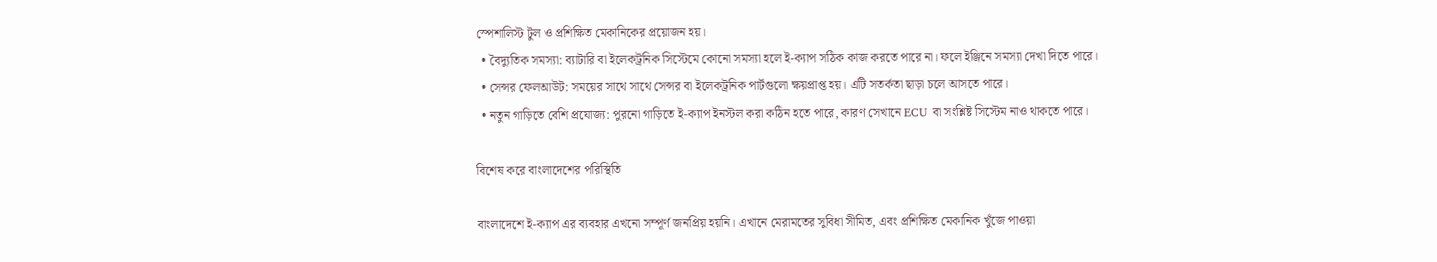স্পেশালিস্ট টুল ও প্রশিক্ষিত মেকানিকের প্রয়োজন হয়।
  • বৈদ্যুতিক সমস্যা: ব্যাটারি বা ইলেকট্রনিক সিস্টেমে কোনো সমস্যা হলে ই-ক্যাপ সঠিক কাজ করতে পারে না। ফলে ইঞ্জিনে সমস্যা দেখা দিতে পারে।
  • সেন্সর ফেলআউট: সময়ের সাথে সাথে সেন্সর বা ইলেকট্রনিক পার্টগুলো ক্ষয়প্রাপ্ত হয়। এটি সতর্কতা ছাড়া চলে আসতে পারে।
  • নতুন গাড়িতে বেশি প্রযোজ্য: পুরনো গাড়িতে ই-ক্যাপ ইনস্টল করা কঠিন হতে পারে, কারণ সেখানে ECU বা সংশ্লিষ্ট সিস্টেম নাও থাকতে পারে।

বিশেষ করে বাংলাদেশের পরিস্থিতি

বাংলাদেশে ই-ক্যাপ এর ব্যবহার এখনো সম্পূর্ণ জনপ্রিয় হয়নি। এখানে মেরামতের সুবিধা সীমিত, এবং প্রশিক্ষিত মেকানিক খুঁজে পাওয়া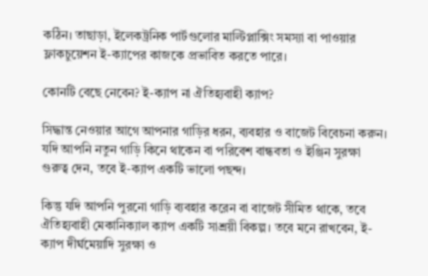কঠিন। তাছাড়া, ইলেকট্রনিক পার্টগুলোর মাল্টিপ্লাক্সিং সমস্যা বা পাওয়ার ফ্লাকচুয়েশন ই-ক্যাপের কাজকে প্রভাবিত করতে পারে।

কোনটি বেছে নেবেন? ই-ক্যাপ না ঐতিহ্যবাহী ক্যাপ?

সিদ্ধান্ত নেওয়ার আগে আপনার গাড়ির ধরন, ব্যবহার ও বাজেট বিবেচনা করুন। যদি আপনি নতুন গাড়ি কিনে থাকেন বা পরিবেশ বান্ধবতা ও ইঞ্জিন সুরক্ষা গুরুত্ব দেন, তবে ই-ক্যাপ একটি ভালো পছন্দ।

কিন্তু যদি আপনি পুরনো গাড়ি ব্যবহার করেন বা বাজেট সীমিত থাকে, তবে ঐতিহ্যবাহী মেকানিক্যাল ক্যাপ একটি সাশ্রয়ী বিকল্প। তবে মনে রাখবেন, ই-ক্যাপ দীর্ঘমেয়াদি সুরক্ষা ও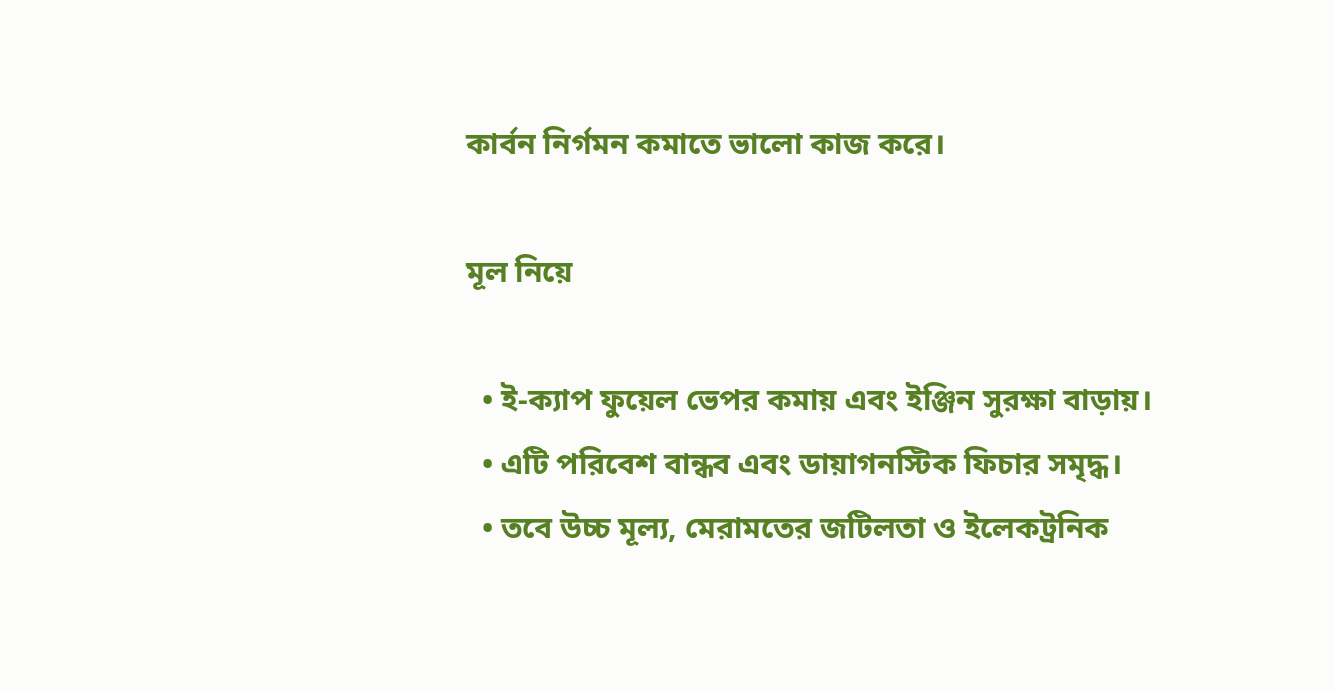কার্বন নির্গমন কমাতে ভালো কাজ করে।

মূল নিয়ে

  • ই-ক্যাপ ফুয়েল ভেপর কমায় এবং ইঞ্জিন সুরক্ষা বাড়ায়।
  • এটি পরিবেশ বান্ধব এবং ডায়াগনস্টিক ফিচার সমৃদ্ধ।
  • তবে উচ্চ মূল্য, মেরামতের জটিলতা ও ইলেকট্রনিক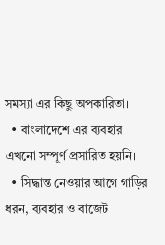সমস্যা এর কিছু অপকারিতা।
  • বাংলাদেশে এর ব্যবহার এখনো সম্পূর্ণ প্রসারিত হয়নি।
  • সিদ্ধান্ত নেওয়ার আগে গাড়ির ধরন, ব্যবহার ও বাজেট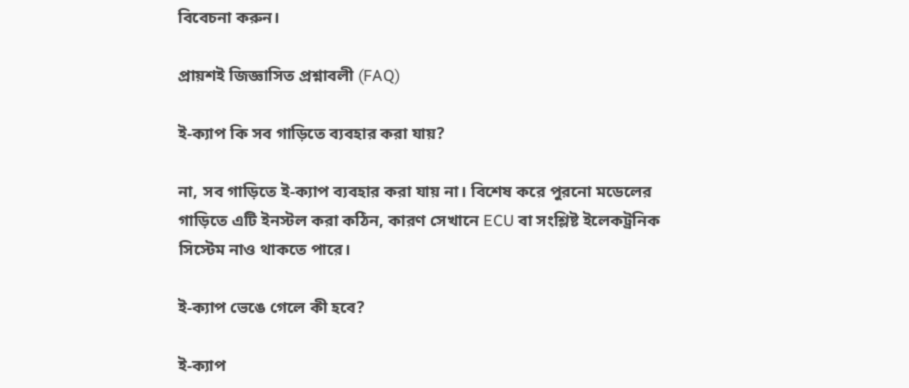বিবেচনা করুন।

প্রায়শই জিজ্ঞাসিত প্রশ্নাবলী (FAQ)

ই-ক্যাপ কি সব গাড়িতে ব্যবহার করা যায়?

না, সব গাড়িতে ই-ক্যাপ ব্যবহার করা যায় না। বিশেষ করে পুরনো মডেলের গাড়িতে এটি ইনস্টল করা কঠিন, কারণ সেখানে ECU বা সংশ্লিষ্ট ইলেকট্রনিক সিস্টেম নাও থাকতে পারে।

ই-ক্যাপ ভেঙে গেলে কী হবে?

ই-ক্যাপ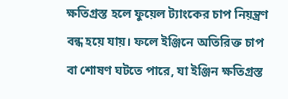ক্ষতিগ্রস্ত হলে ফুয়েল ট্যাংকের চাপ নিয়ন্ত্রণ বন্ধ হয়ে যায়। ফলে ইঞ্জিনে অতিরিক্ত চাপ বা শোষণ ঘটতে পারে, যা ইঞ্জিন ক্ষতিগ্রস্ত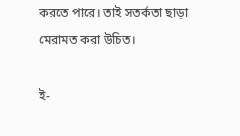করতে পারে। তাই সতর্কতা ছাড়া মেরামত করা উচিত।

ই-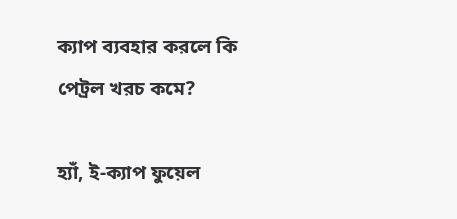ক্যাপ ব্যবহার করলে কি পেট্রল খরচ কমে?

হ্যাঁ, ই-ক্যাপ ফুয়েল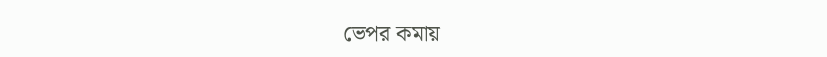ভেপর কমায়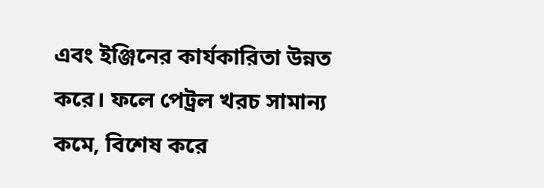এবং ইঞ্জিনের কার্যকারিতা উন্নত করে। ফলে পেট্রল খরচ সামান্য কমে, বিশেষ করে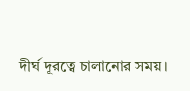দীর্ঘ দূরত্বে চালানোর সময়।